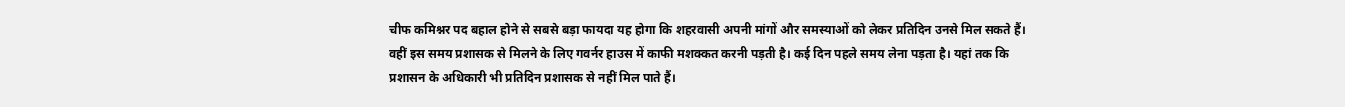चीफ कमिश्नर पद बहाल होने से सबसे बड़ा फायदा यह होगा कि शहरवासी अपनी मांगों और समस्याओं को लेकर प्रतिदिन उनसे मिल सकते हैं।
वहीं इस समय प्रशासक से मिलने के लिए गवर्नर हाउस में काफी मशक्कत करनी पड़ती है। कई दिन पहले समय लेना पड़ता है। यहां तक कि प्रशासन के अधिकारी भी प्रतिदिन प्रशासक से नहीं मिल पाते हैं।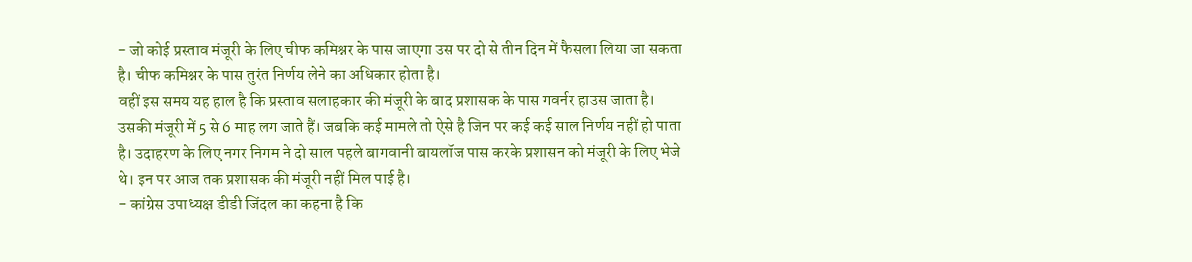- जो कोई प्रस्ताव मंजूरी के लिए चीफ कमिश्नर के पास जाएगा उस पर दो से तीन दिन में फैसला लिया जा सकता है। चीफ कमिश्नर के पास तुरंत निर्णय लेने का अधिकार होता है।
वहीं इस समय यह हाल है कि प्रस्ताव सलाहकार की मंजूरी के बाद प्रशासक के पास गवर्नर हाउस जाता है। उसकी मंजूरी में 5 से 6 माह लग जाते हैं। जबकि कई मामले तो ऐसे है जिन पर कई कई साल निर्णय नहीं हो पाता है। उदाहरण के लिए नगर निगम ने दो साल पहले बागवानी बायलॉज पास करके प्रशासन को मंजूरी के लिए भेजे थे। इन पर आज तक प्रशासक की मंजूरी नहीं मिल पाई है।
- कांग्रेस उपाध्यक्ष डीडी जिंदल का कहना है कि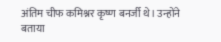अंतिम चीफ कमिश्नर कृष्ण बनर्जी थे। उन्होंने बताया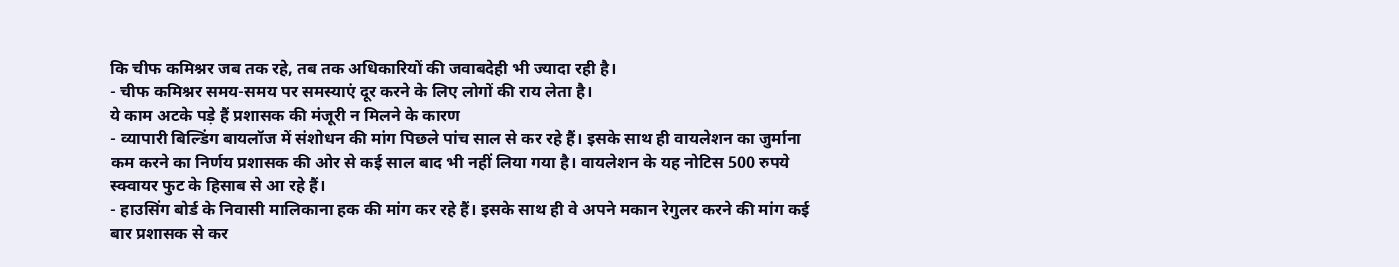कि चीफ कमिश्नर जब तक रहे, तब तक अधिकारियों की जवाबदेही भी ज्यादा रही है।
- चीफ कमिश्नर समय-समय पर समस्याएं दूर करने के लिए लोगों की राय लेता है।
ये काम अटके पड़े हैं प्रशासक की मंजूरी न मिलने के कारण
- व्यापारी बिल्डिंग बायलॉज में संशोधन की मांग पिछले पांच साल से कर रहे हैं। इसके साथ ही वायलेशन का जुर्माना कम करने का निर्णय प्रशासक की ओर से कई साल बाद भी नहीं लिया गया है। वायलेशन के यह नोटिस 500 रुपये स्क्वायर फुट के हिसाब से आ रहे हैं।
- हाउसिंग बोर्ड के निवासी मालिकाना हक की मांग कर रहे हैं। इसके साथ ही वे अपने मकान रेगुलर करने की मांग कई बार प्रशासक से कर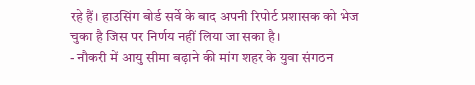रहे हैं। हाउसिंग बोर्ड सर्वे के बाद अपनी रिपोर्ट प्रशासक को भेज चुका है जिस पर निर्णय नहीं लिया जा सका है।
- नौकरी में आयु सीमा बढ़ाने की मांग शहर के युवा संगठन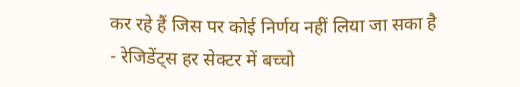कर रहे हैं जिस पर कोई निर्णय नहीं लिया जा सका है
- रेजिडेंट्स हर सेक्टर में बच्चो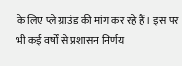के लिए प्ले ग्राउंड की मांग कर रहे हैं। इस पर भी कई वर्षों से प्रशासन निर्णय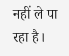नहीं ले पा रहा है।